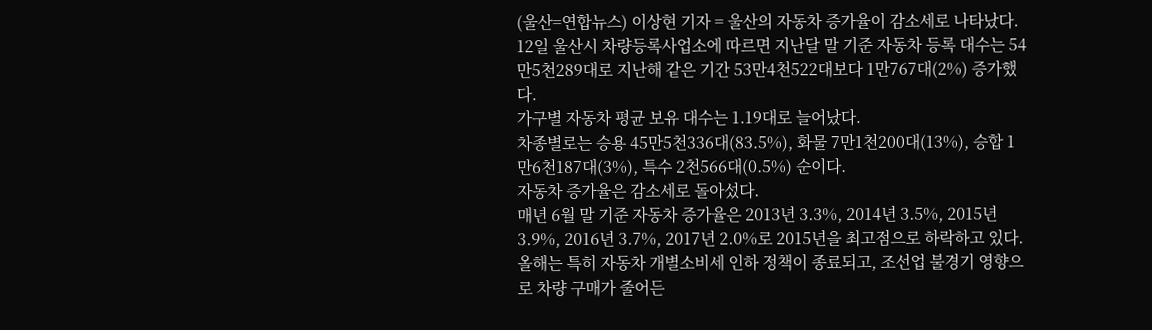(울산=연합뉴스) 이상현 기자 = 울산의 자동차 증가율이 감소세로 나타났다.
12일 울산시 차량등록사업소에 따르면 지난달 말 기준 자동차 등록 대수는 54만5천289대로 지난해 같은 기간 53만4천522대보다 1만767대(2%) 증가했다.
가구별 자동차 평균 보유 대수는 1.19대로 늘어났다.
차종별로는 승용 45만5천336대(83.5%), 화물 7만1천200대(13%), 승합 1만6천187대(3%), 특수 2천566대(0.5%) 순이다.
자동차 증가율은 감소세로 돌아섰다.
매년 6월 말 기준 자동차 증가율은 2013년 3.3%, 2014년 3.5%, 2015년 3.9%, 2016년 3.7%, 2017년 2.0%로 2015년을 최고점으로 하락하고 있다.
올해는 특히 자동차 개별소비세 인하 정책이 종료되고, 조선업 불경기 영향으로 차량 구매가 줄어든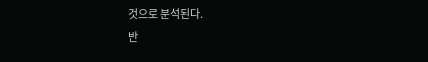것으로 분석된다.
반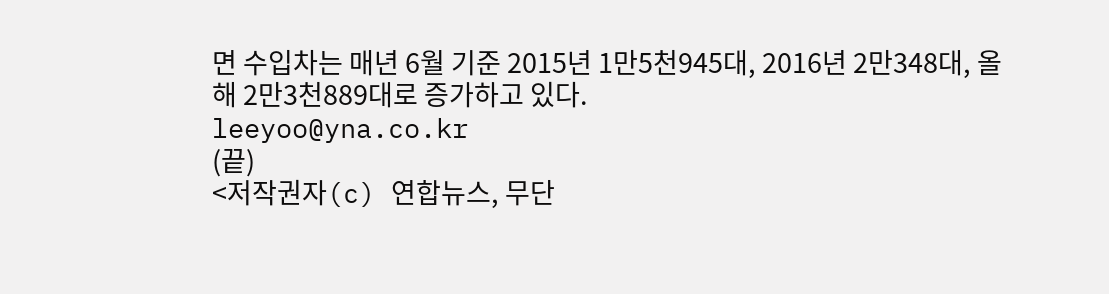면 수입차는 매년 6월 기준 2015년 1만5천945대, 2016년 2만348대, 올해 2만3천889대로 증가하고 있다.
leeyoo@yna.co.kr
(끝)
<저작권자(c) 연합뉴스, 무단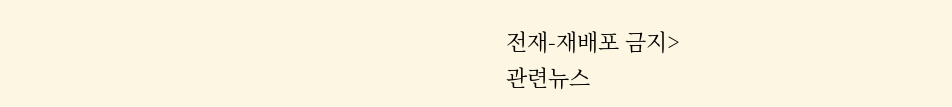전재-재배포 금지>
관련뉴스